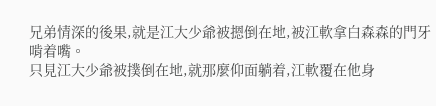兄弟情深的後果,就是江大少爺被摁倒在地,被江軟拿白森森的門牙啃着嘴。
只見江大少爺被撲倒在地,就那麼仰面躺着,江軟覆在他身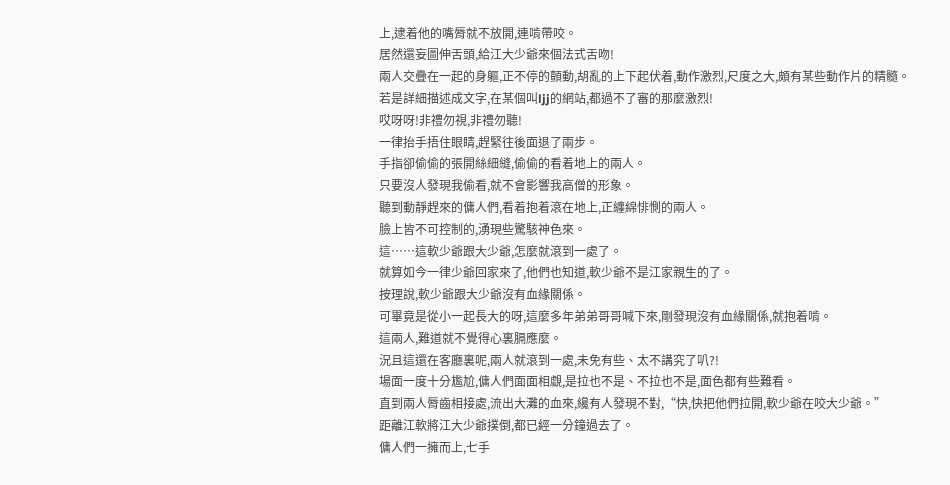上,逮着他的嘴脣就不放開,連啃帶咬。
居然還妄圖伸舌頭,給江大少爺來個法式舌吻!
兩人交疊在一起的身軀,正不停的顫動,胡亂的上下起伏着,動作激烈,尺度之大,頗有某些動作片的精髓。
若是詳細描述成文字,在某個叫ljj的網站,都過不了審的那麼激烈!
哎呀呀!非禮勿視,非禮勿聽!
一律抬手捂住眼睛,趕緊往後面退了兩步。
手指卻偷偷的張開絲細縫,偷偷的看着地上的兩人。
只要沒人發現我偷看,就不會影響我高僧的形象。
聽到動靜趕來的傭人們,看着抱着滾在地上,正纏綿悱惻的兩人。
臉上皆不可控制的,湧現些驚駭神色來。
這……這軟少爺跟大少爺,怎麼就滾到一處了。
就算如今一律少爺回家來了,他們也知道,軟少爺不是江家親生的了。
按理說,軟少爺跟大少爺沒有血緣關係。
可畢竟是從小一起長大的呀,這麼多年弟弟哥哥喊下來,剛發現沒有血緣關係,就抱着啃。
這兩人,難道就不覺得心裏膈應麼。
況且這還在客廳裏呢,兩人就滾到一處,未免有些、太不講究了叭?!
場面一度十分尷尬,傭人們面面相覷,是拉也不是、不拉也不是,面色都有些難看。
直到兩人脣齒相接處,流出大灘的血來,纔有人發現不對,“快,快把他們拉開,軟少爺在咬大少爺。”
距離江軟將江大少爺撲倒,都已經一分鐘過去了。
傭人們一擁而上,七手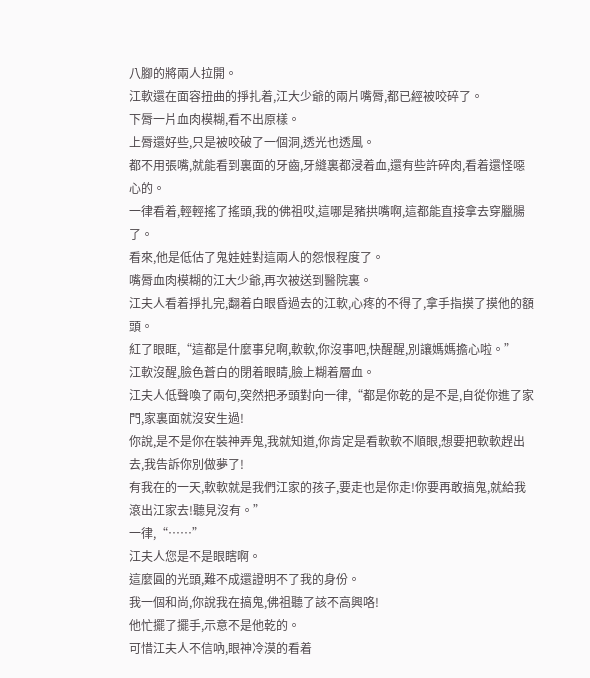八腳的將兩人拉開。
江軟還在面容扭曲的掙扎着,江大少爺的兩片嘴脣,都已經被咬碎了。
下脣一片血肉模糊,看不出原樣。
上脣還好些,只是被咬破了一個洞,透光也透風。
都不用張嘴,就能看到裏面的牙齒,牙縫裏都浸着血,還有些許碎肉,看着還怪噁心的。
一律看着,輕輕搖了搖頭,我的佛祖哎,這哪是豬拱嘴啊,這都能直接拿去穿臘腸了。
看來,他是低估了鬼娃娃對這兩人的怨恨程度了。
嘴脣血肉模糊的江大少爺,再次被送到醫院裏。
江夫人看着掙扎完,翻着白眼昏過去的江軟,心疼的不得了,拿手指摸了摸他的額頭。
紅了眼眶,“這都是什麼事兒啊,軟軟,你沒事吧,快醒醒,別讓媽媽擔心啦。”
江軟沒醒,臉色蒼白的閉着眼睛,臉上糊着層血。
江夫人低聲喚了兩句,突然把矛頭對向一律,“都是你乾的是不是,自從你進了家門,家裏面就沒安生過!
你說,是不是你在裝神弄鬼,我就知道,你肯定是看軟軟不順眼,想要把軟軟趕出去,我告訴你別做夢了!
有我在的一天,軟軟就是我們江家的孩子,要走也是你走!你要再敢搞鬼,就給我滾出江家去!聽見沒有。”
一律,“……”
江夫人您是不是眼瞎啊。
這麼圓的光頭,難不成還證明不了我的身份。
我一個和尚,你說我在搞鬼,佛祖聽了該不高興咯!
他忙擺了擺手,示意不是他乾的。
可惜江夫人不信吶,眼神冷漠的看着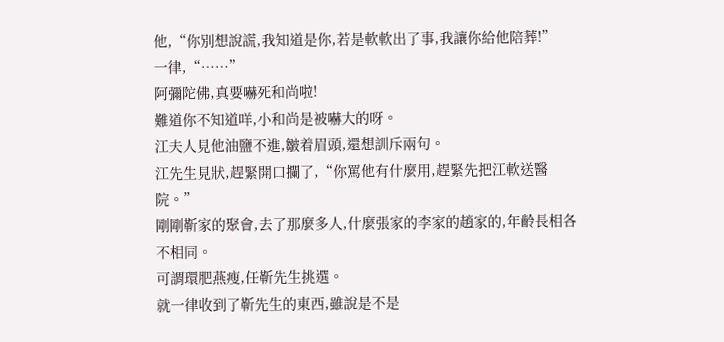他,“你別想說謊,我知道是你,若是軟軟出了事,我讓你給他陪葬!”
一律,“……”
阿彌陀佛,真要嚇死和尚啦!
難道你不知道咩,小和尚是被嚇大的呀。
江夫人見他油鹽不進,皺着眉頭,還想訓斥兩句。
江先生見狀,趕緊開口攔了,“你罵他有什麼用,趕緊先把江軟送醫院。”
剛剛靳家的聚會,去了那麼多人,什麼張家的李家的趙家的,年齡長相各不相同。
可謂環肥燕瘦,任靳先生挑選。
就一律收到了靳先生的東西,雖說是不是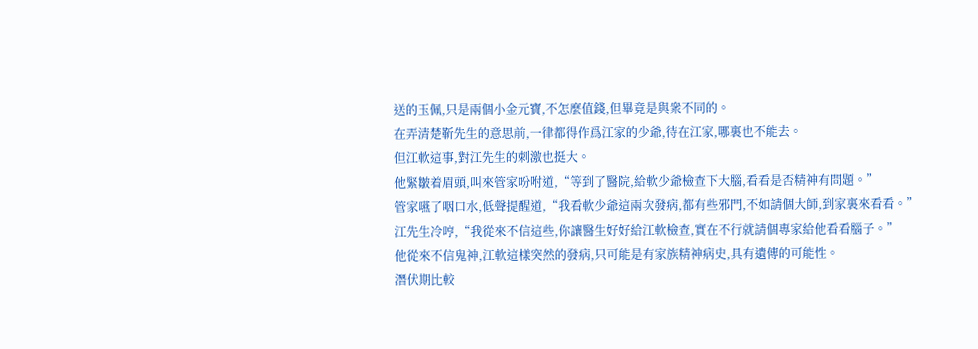送的玉佩,只是兩個小金元寶,不怎麼值錢,但畢竟是與衆不同的。
在弄清楚靳先生的意思前,一律都得作爲江家的少爺,待在江家,哪裏也不能去。
但江軟這事,對江先生的刺激也挺大。
他緊皺着眉頭,叫來管家吩咐道,“等到了醫院,給軟少爺檢查下大腦,看看是否精神有問題。”
管家嚥了咽口水,低聲提醒道,“我看軟少爺這兩次發病,都有些邪門,不如請個大師,到家裏來看看。”
江先生冷哼,“我從來不信這些,你讓醫生好好給江軟檢查,實在不行就請個專家給他看看腦子。”
他從來不信鬼神,江軟這樣突然的發病,只可能是有家族精神病史,具有遺傳的可能性。
潛伏期比較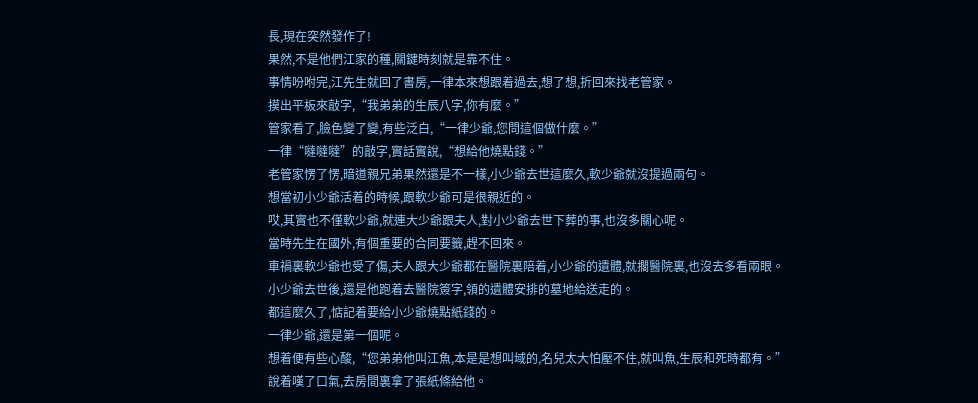長,現在突然發作了!
果然,不是他們江家的種,關鍵時刻就是靠不住。
事情吩咐完,江先生就回了書房,一律本來想跟着過去,想了想,折回來找老管家。
摸出平板來敲字,“我弟弟的生辰八字,你有麼。”
管家看了,臉色變了變,有些泛白,“一律少爺,您問這個做什麼。”
一律“噠噠噠”的敲字,實話實說,“想給他燒點錢。”
老管家愣了愣,暗道親兄弟果然還是不一樣,小少爺去世這麼久,軟少爺就沒提過兩句。
想當初小少爺活着的時候,跟軟少爺可是很親近的。
哎,其實也不僅軟少爺,就連大少爺跟夫人,對小少爺去世下葬的事,也沒多關心呢。
當時先生在國外,有個重要的合同要籤,趕不回來。
車禍裏軟少爺也受了傷,夫人跟大少爺都在醫院裏陪着,小少爺的遺體,就擱醫院裏,也沒去多看兩眼。
小少爺去世後,還是他跑着去醫院簽字,領的遺體安排的墓地給送走的。
都這麼久了,惦記着要給小少爺燒點紙錢的。
一律少爺,還是第一個呢。
想着便有些心酸,“您弟弟他叫江魚,本是是想叫域的,名兒太大怕壓不住,就叫魚,生辰和死時都有。”
說着嘆了口氣,去房間裏拿了張紙條給他。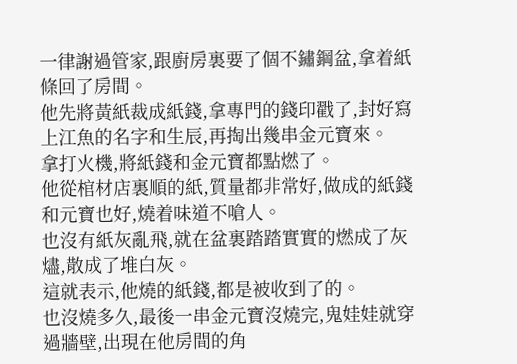一律謝過管家,跟廚房裏要了個不鏽鋼盆,拿着紙條回了房間。
他先將黃紙裁成紙錢,拿專門的錢印戳了,封好寫上江魚的名字和生辰,再掏出幾串金元寶來。
拿打火機,將紙錢和金元寶都點燃了。
他從棺材店裏順的紙,質量都非常好,做成的紙錢和元寶也好,燒着味道不嗆人。
也沒有紙灰亂飛,就在盆裏踏踏實實的燃成了灰燼,散成了堆白灰。
這就表示,他燒的紙錢,都是被收到了的。
也沒燒多久,最後一串金元寶沒燒完,鬼娃娃就穿過牆壁,出現在他房間的角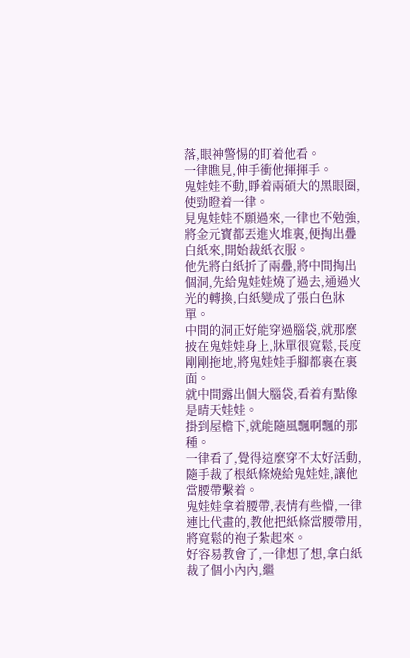落,眼神警惕的盯着他看。
一律瞧見,伸手衝他揮揮手。
鬼娃娃不動,睜着兩碩大的黑眼圈,使勁瞪着一律。
見鬼娃娃不願過來,一律也不勉強,將金元寶都丟進火堆裏,便掏出疊白紙來,開始裁紙衣服。
他先將白紙折了兩疊,將中間掏出個洞,先給鬼娃娃燒了過去,通過火光的轉換,白紙變成了張白色牀單。
中間的洞正好能穿過腦袋,就那麼披在鬼娃娃身上,牀單很寬鬆,長度剛剛拖地,將鬼娃娃手腳都裹在裏面。
就中間露出個大腦袋,看着有點像是晴天娃娃。
掛到屋檐下,就能隨風飄啊飄的那種。
一律看了,覺得這麼穿不太好活動,隨手裁了根紙條燒給鬼娃娃,讓他當腰帶繫着。
鬼娃娃拿着腰帶,表情有些懵,一律連比代畫的,教他把紙條當腰帶用,將寬鬆的袍子紮起來。
好容易教會了,一律想了想,拿白紙裁了個小內內,繼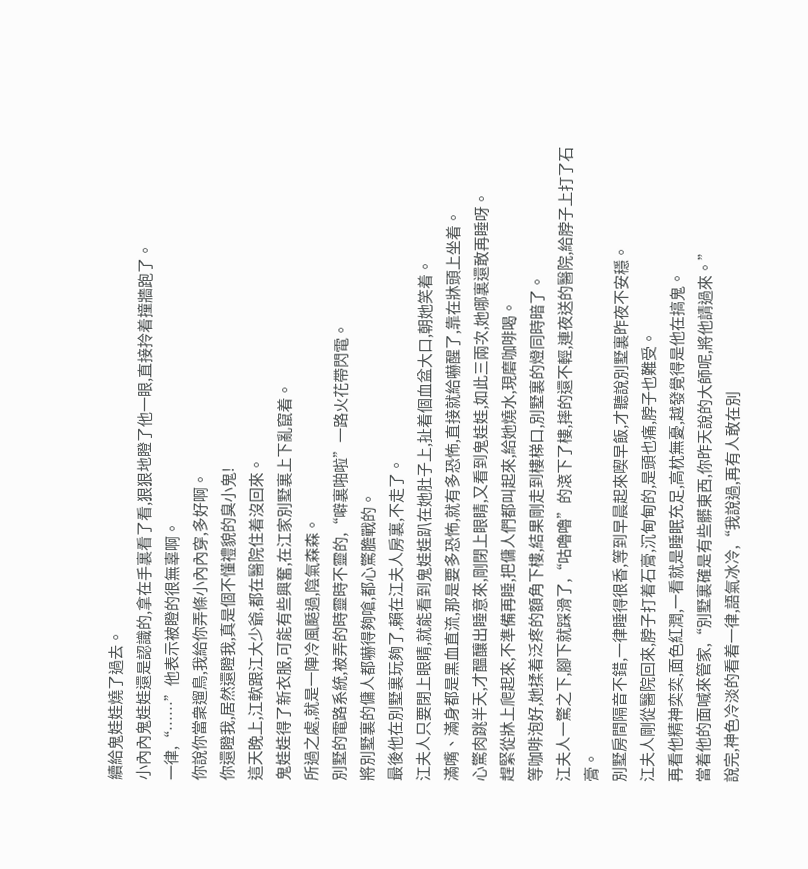續給鬼娃娃燒了過去。
小內內鬼娃娃還是認識的,拿在手裏看了看,狠狠地瞪了他一眼,直接拎着撞牆跑了。
一律,“……”他表示被瞪的很無辜啊。
你說你當衆遛鳥,我給你弄條小內內穿,多好啊。
你還瞪我,居然還瞪我,真是個不懂禮貌的臭小鬼!
這天晚上,江軟跟江大少爺,都在醫院住着沒回來。
鬼娃娃得了新衣服,可能有些興奮,在江家別墅裏上下亂竄着。
所過之處,就是一陣冷風颳過,陰氣森森。
別墅的電路系統,被弄的時靈時不靈的,“噼裏啪啦”一路火花帶閃電。
將別墅裏的傭人都嚇得夠嗆,都心驚膽戰的。
最後他在別墅裏玩夠了,賴在江夫人房裏,不走了。
江夫人只要閉上眼睛,就能看到鬼娃娃趴在她肚子上,扯着個血盆大口,朝她笑着。
滿嘴、滿身都是黑血直流,那是要多恐怖,就有多恐怖,直接就給嚇醒了,靠在牀頭上坐着。
心驚肉跳半天,才醞釀出睡意來,剛閉上眼睛,又看到鬼娃娃,如此三兩次,她哪裏還敢再睡呀。
趕緊從牀上爬起來,不準備再睡,把傭人們都叫起來,給她燒水,現磨咖啡喝。
等咖啡泡好,她揉着泛疼的額角下樓,結果剛走到樓梯口,別墅裏的燈同時暗了。
江夫人一驚之下,腳下就踩滑了,“咕嚕嚕”的滾下了樓,摔的還不輕,連夜送的醫院,給脖子上打了石膏。
別墅房間隔音不錯,一律睡得很香,等到早晨起來喫早飯,才聽說別墅裏昨夜不安穩。
江夫人剛從醫院回來,脖子打着石膏,沉甸甸的,是頭也痛,脖子也難受。
再看他精神奕奕,面色紅潤,一看就是睡眠充足,高枕無憂,越發覺得是他在搞鬼。
當着他的面喊來管家,“別墅裏確是有些髒東西,你昨天說的大師呢,將他請過來。”
說完,神色冷淡的看着一律,語氣冰冷,“我說過,再有人敢在別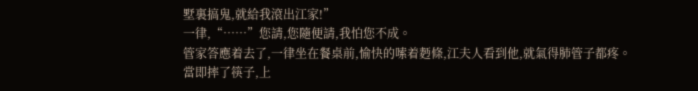墅裏搞鬼,就給我滾出江家!”
一律,“……”您請,您隨便請,我怕您不成。
管家答應着去了,一律坐在餐桌前,愉快的嗦着麪條,江夫人看到他,就氣得肺管子都疼。
當即摔了筷子,上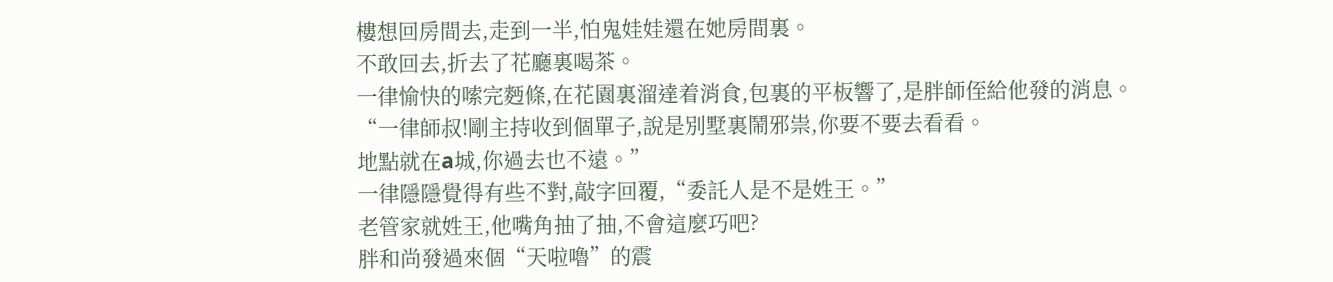樓想回房間去,走到一半,怕鬼娃娃還在她房間裏。
不敢回去,折去了花廳裏喝茶。
一律愉快的嗦完麪條,在花園裏溜達着消食,包裏的平板響了,是胖師侄給他發的消息。
“一律師叔!剛主持收到個單子,說是別墅裏鬧邪祟,你要不要去看看。
地點就在a城,你過去也不遠。”
一律隱隱覺得有些不對,敲字回覆,“委託人是不是姓王。”
老管家就姓王,他嘴角抽了抽,不會這麼巧吧?
胖和尚發過來個“天啦嚕”的震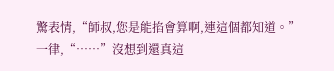驚表情,“師叔,您是能掐會算啊,連這個都知道。”
一律,“……”沒想到還真這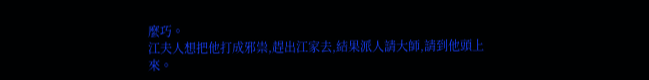麼巧。
江夫人想把他打成邪祟,趕出江家去,結果派人請大師,請到他頭上來。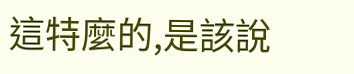這特麼的,是該說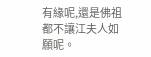有緣呢,還是佛祖都不讓江夫人如願呢。